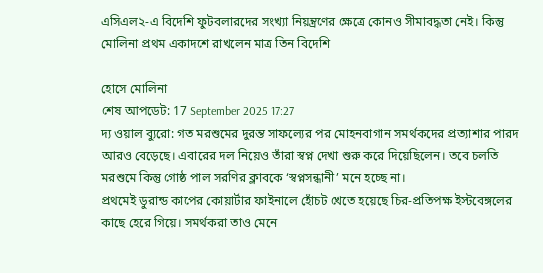এসিএল২-এ বিদেশি ফুটবলারদের সংখ্যা নিয়ন্ত্রণের ক্ষেত্রে কোনও সীমাবদ্ধতা নেই। কিন্তু মোলিনা প্রথম একাদশে রাখলেন মাত্র তিন বিদেশি

হোসে মোলিনা
শেষ আপডেট: 17 September 2025 17:27
দ্য ওয়াল ব্যুরো: গত মরশুমের দুরন্ত সাফল্যের পর মোহনবাগান সমর্থকদের প্রত্যাশার পারদ আরও বেড়েছে। এবারের দল নিয়েও তাঁরা স্বপ্ন দেখা শুরু করে দিয়েছিলেন। তবে চলতি মরশুমে কিন্তু গোষ্ঠ পাল সরণির ক্লাবকে ‘স্বপ্নসন্ধানী’ মনে হচ্ছে না।
প্রথমেই ডুরান্ড কাপের কোয়ার্টার ফাইনালে হোঁচট খেতে হয়েছে চির-প্রতিপক্ষ ইস্টবেঙ্গলের কাছে হেরে গিয়ে। সমর্থকরা তাও মেনে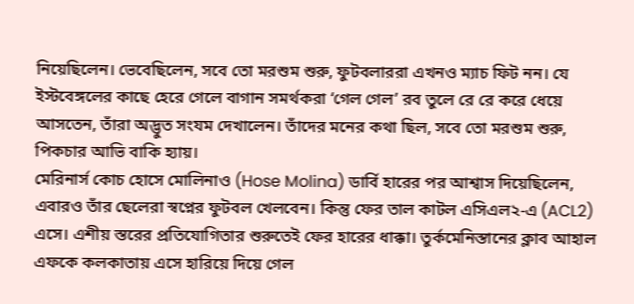নিয়েছিলেন। ভেবেছিলেন, সবে তো মরশুম শুরু, ফুটবলাররা এখনও ম্যাচ ফিট নন। যে ইস্টবেঙ্গলের কাছে হেরে গেলে বাগান সমর্থকরা ‘গেল গেল’ রব তুলে রে রে করে ধেয়ে আসতেন, তাঁরা অদ্ভুত সংযম দেখালেন। তাঁদের মনের কথা ছিল, সবে তো মরশুম শুরু, পিকচার আভি বাকি হ্যায়।
মেরিনার্স কোচ হোসে মোলিনাও (Hose Molina) ডার্বি হারের পর আশ্বাস দিয়েছিলেন, এবারও তাঁর ছেলেরা স্বপ্নের ফুটবল খেলবেন। কিন্তু ফের তাল কাটল এসিএল২-এ (ACL2) এসে। এশীয় স্তরের প্রতিযোগিতার শুরুতেই ফের হারের ধাক্কা। তুর্কমেনিস্তানের ক্লাব আহাল এফকে কলকাতায় এসে হারিয়ে দিয়ে গেল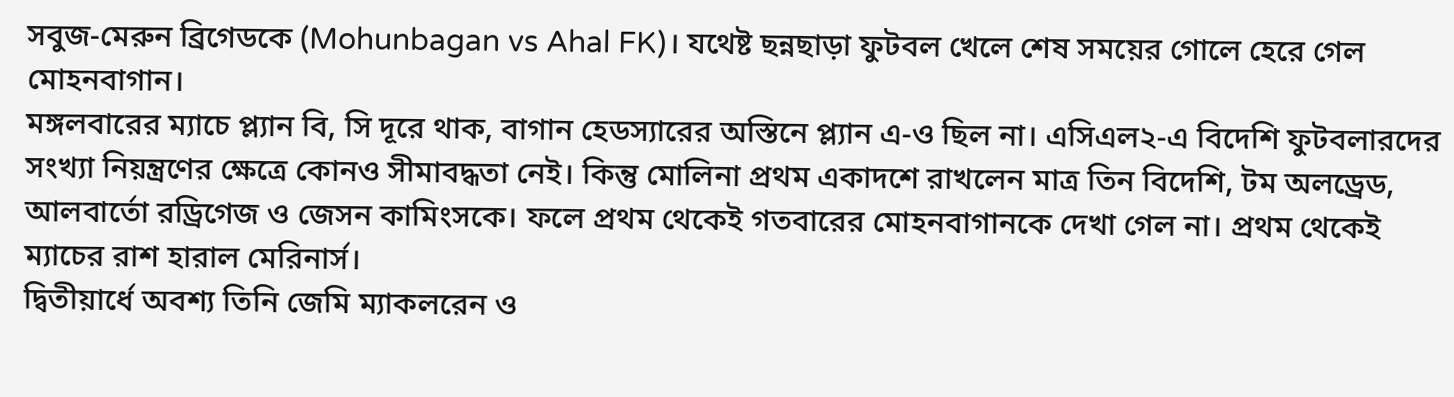সবুজ-মেরুন ব্রিগেডকে (Mohunbagan vs Ahal FK)। যথেষ্ট ছন্নছাড়া ফুটবল খেলে শেষ সময়ের গোলে হেরে গেল মোহনবাগান।
মঙ্গলবারের ম্যাচে প্ল্যান বি, সি দূরে থাক, বাগান হেডস্যারের অস্তিনে প্ল্যান এ-ও ছিল না। এসিএল২-এ বিদেশি ফুটবলারদের সংখ্যা নিয়ন্ত্রণের ক্ষেত্রে কোনও সীমাবদ্ধতা নেই। কিন্তু মোলিনা প্রথম একাদশে রাখলেন মাত্র তিন বিদেশি, টম অলড্রেড, আলবার্তো রড্রিগেজ ও জেসন কামিংসকে। ফলে প্রথম থেকেই গতবারের মোহনবাগানকে দেখা গেল না। প্রথম থেকেই ম্যাচের রাশ হারাল মেরিনার্স।
দ্বিতীয়ার্ধে অবশ্য তিনি জেমি ম্যাকলরেন ও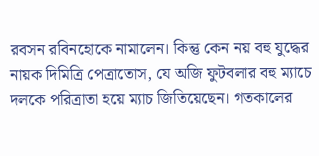রবসন রবিনহোকে নামালেন। কিন্তু কেন নয় বহু যুদ্ধের নায়ক দিমিত্রি পেত্রাতোস, যে অজি ফুটবলার বহু ম্যাচে দলকে পরিত্রাতা হয়ে ম্যাচ জিতিয়েছেন। গতকালের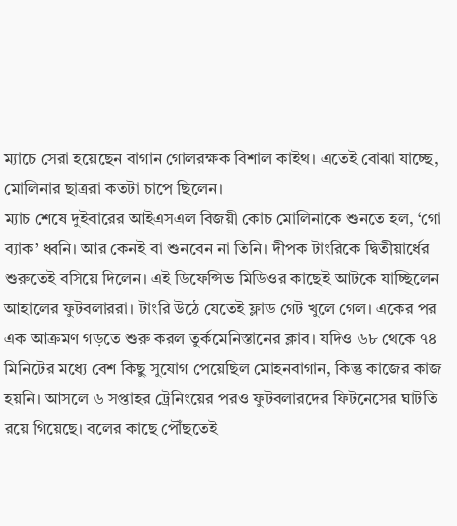ম্যাচে সেরা হয়েছেন বাগান গোলরক্ষক বিশাল কাইথ। এতেই বোঝা যাচ্ছে, মোলিনার ছাত্ররা কতটা চাপে ছিলেন।
ম্যাচ শেষে দুইবারের আইএসএল বিজয়ী কোচ মোলিনাকে শুনতে হল, ‘গো ব্যাক’ ধ্বনি। আর কেনই বা শুনবেন না তিনি। দীপক টাংরিকে দ্বিতীয়ার্ধের শুরুতেই বসিয়ে দিলেন। এই ডিফেন্সিভ মিডিওর কাছেই আটকে যাচ্ছিলেন আহালের ফুটবলাররা। টাংরি উঠে যেতেই ফ্লাড গেট খুলে গেল। একের পর এক আক্রমণ গড়তে শুরু করল তুর্কমেনিস্তানের ক্লাব। যদিও ৬৮ থেকে ৭৪ মিনিটের মধ্যে বেশ কিছু সুযোগ পেয়েছিল মোহনবাগান, কিন্তু কাজের কাজ হয়নি। আসলে ৬ সপ্তাহর ট্রেনিংয়ের পরও ফুটবলারদের ফিটনেসের ঘাটতি রয়ে গিয়েছে। বলের কাছে পৌঁছতেই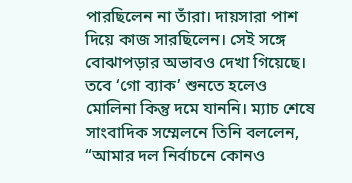পারছিলেন না তাঁরা। দায়সারা পাশ দিয়ে কাজ সারছিলেন। সেই সঙ্গে বোঝাপড়ার অভাবও দেখা গিয়েছে।
তবে ‘গো ব্যাক’ শুনতে হলেও মোলিনা কিন্তু দমে যাননি। ম্যাচ শেষে সাংবাদিক সম্মেলনে তিনি বললেন, “আমার দল নির্বাচনে কোনও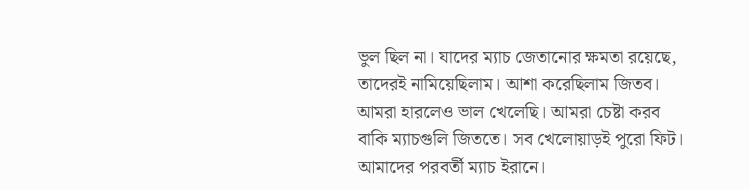ভুল ছিল না। যাদের ম্যাচ জেতানোর ক্ষমতা রয়েছে, তাদেরই নামিয়েছিলাম। আশা করেছিলাম জিতব। আমরা হারলেও ভাল খেলেছি। আমরা চেষ্টা করব বাকি ম্যাচগুলি জিততে। সব খেলোয়াড়ই পুরো ফিট। আমাদের পরবর্তী ম্যাচ ইরানে।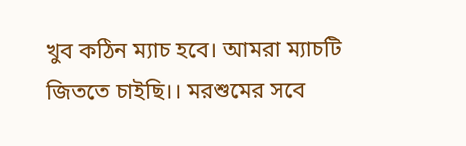খুব কঠিন ম্যাচ হবে। আমরা ম্যাচটি জিততে চাইছি।। মরশুমের সবে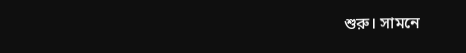শুরু। সামনে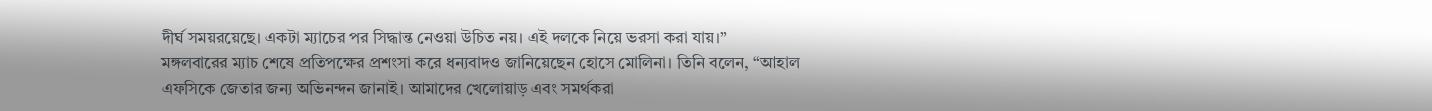দীর্ঘ সময়রয়েছে। একটা ম্যাচের পর সিদ্ধান্ত নেওয়া উচিত নয়। এই দলকে নিয়ে ভরসা করা যায়।”
মঙ্গলবারের ম্যাচ শেষে প্রতিপক্ষের প্রশংসা করে ধন্যবাদও জানিয়েছেন হোসে মোলিনা। তিনি বলেন, “আহাল এফসিকে জেতার জন্য অভিনন্দন জানাই। আমাদের খেলোয়াড় এবং সমর্থকরা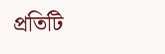প্রতিটি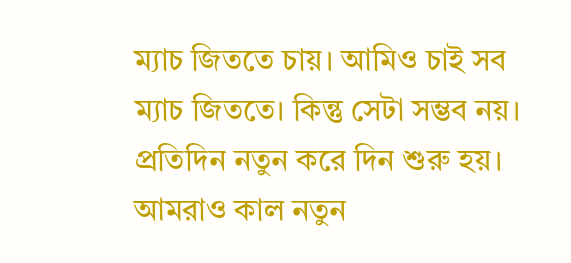ম্যাচ জিততে চায়। আমিও চাই সব ম্যাচ জিততে। কিন্তু সেটা সম্ভব নয়। প্রতিদিন নতুন করে দিন শুরু হয়। আমরাও কাল নতুন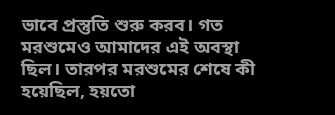ভাবে প্রস্তুতি শুরু করব। গত মরশুমেও আমাদের এই অবস্থা ছিল। তারপর মরশুমের শেষে কী হয়েছিল, হয়তো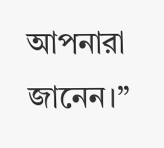আপনারা জানেন।”